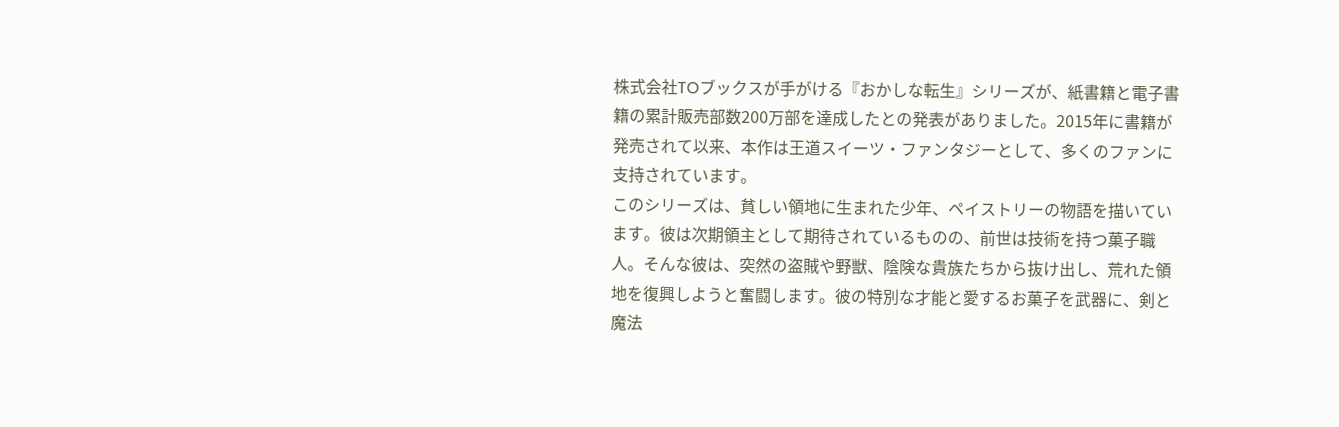株式会社TOブックスが手がける『おかしな転生』シリーズが、紙書籍と電子書籍の累計販売部数200万部を達成したとの発表がありました。2015年に書籍が発売されて以来、本作は王道スイーツ・ファンタジーとして、多くのファンに支持されています。
このシリーズは、貧しい領地に生まれた少年、ペイストリーの物語を描いています。彼は次期領主として期待されているものの、前世は技術を持つ菓子職人。そんな彼は、突然の盗賊や野獣、陰険な貴族たちから抜け出し、荒れた領地を復興しようと奮闘します。彼の特別な才能と愛するお菓子を武器に、剣と魔法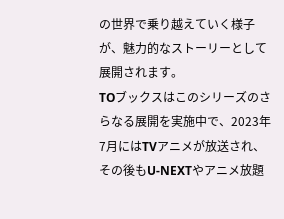の世界で乗り越えていく様子が、魅力的なストーリーとして展開されます。
TOブックスはこのシリーズのさらなる展開を実施中で、2023年7月にはTVアニメが放送され、その後もU-NEXTやアニメ放題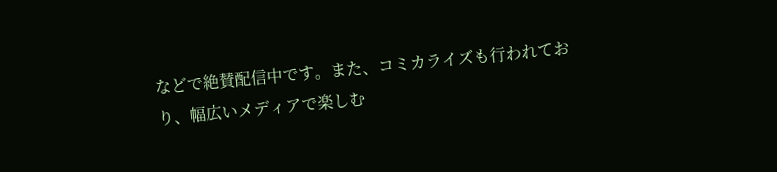などで絶賛配信中です。また、コミカライズも行われており、幅広いメディアで楽しむ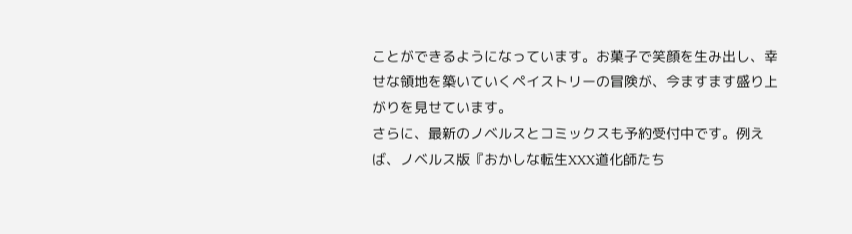ことができるようになっています。お菓子で笑顔を生み出し、幸せな領地を築いていくペイストリーの冒険が、今ますます盛り上がりを見せています。
さらに、最新のノベルスとコミックスも予約受付中です。例えば、ノベルス版『おかしな転生XXX道化師たち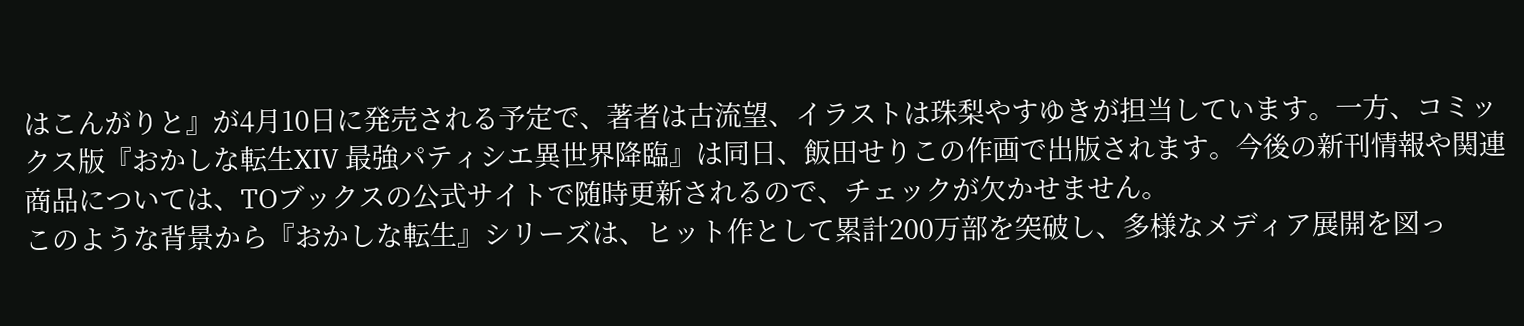はこんがりと』が4月10日に発売される予定で、著者は古流望、イラストは珠梨やすゆきが担当しています。一方、コミックス版『おかしな転生XIV 最強パティシエ異世界降臨』は同日、飯田せりこの作画で出版されます。今後の新刊情報や関連商品については、TOブックスの公式サイトで随時更新されるので、チェックが欠かせません。
このような背景から『おかしな転生』シリーズは、ヒット作として累計200万部を突破し、多様なメディア展開を図っ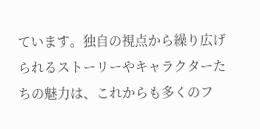ています。独自の視点から繰り広げられるストーリーやキャラクターたちの魅力は、これからも多くのフ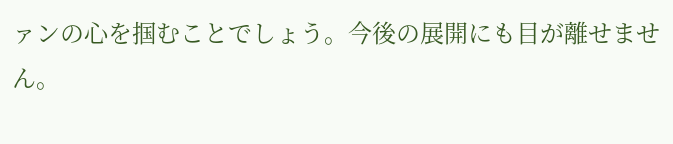ァンの心を掴むことでしょう。今後の展開にも目が離せません。